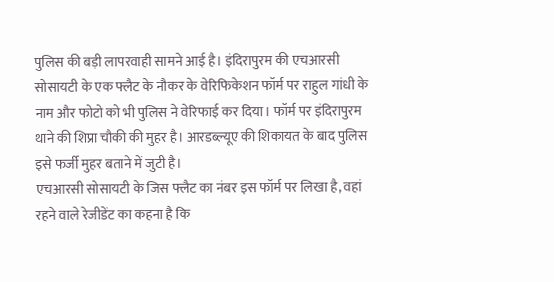पुलिस की बड़ी लापरवाही सामने आई है। इंदिरापुरम की एचआरसी सोसायटी के एक फ्लैट के नौकर के वेरिफिकेशन फॉर्म पर राहुल गांधी के नाम और फोटो को भी पुलिस ने वेरिफाई कर दिया। फॉर्म पर इंदिरापुरम थाने की शिप्रा चौकी की मुहर है। आरडब्ल्यूए की शिकायत के बाद पुलिस इसे फर्जी मुहर बताने में जुटी है।
एचआरसी सोसायटी के जिस फ्लैट का नंबर इस फॉर्म पर लिखा है, वहां रहने वाले रेजीडेंट का कहना है कि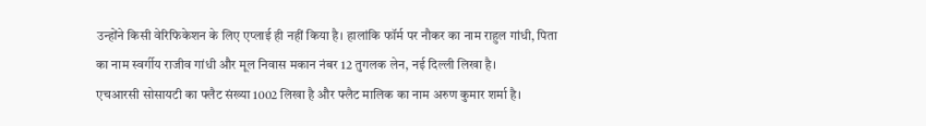उन्होंने किसी वेरिफिकेशन के लिए एप्लाई ही नहीं किया है। हालांकि फॉर्म पर नौकर का नाम राहुल गांधी, पिता का नाम स्वर्गीय राजीव गांधी और मूल निवास मकान नंबर 12 तुगलक लेन, नई दिल्ली लिखा है।
एचआरसी सोसायटी का फ्लैट संख्या 1002 लिखा है और फ्लैट मालिक का नाम अरुण कुमार शर्मा है।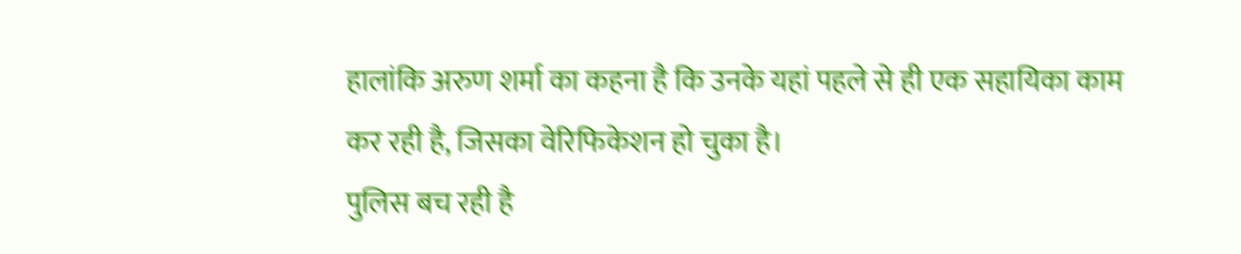हालांकि अरुण शर्मा का कहना है कि उनके यहां पहले से ही एक सहायिका काम कर रही है, जिसका वेरिफिकेशन हो चुका है।
पुलिस बच रही है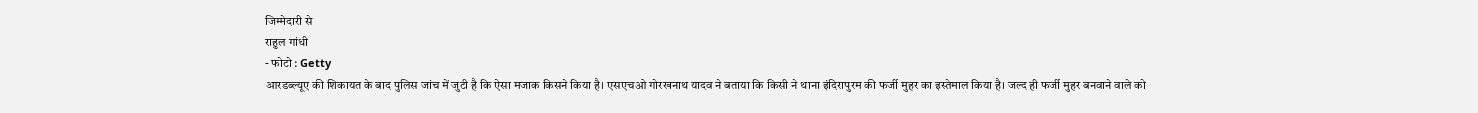जिम्मेदारी से
राहुल गांधी
- फोटो : Getty
आरडब्ल्यूए की शिकायत के बाद पुलिस जांच में जुटी है कि ऐसा मजाक किसने किया है। एसएचओ गोरखनाथ यादव ने बताया कि किसी ने थाना इंदिरापुरम की फर्जी मुहर का इस्तेमाल किया है। जल्द ही फर्जी मुहर बनवाने वाले को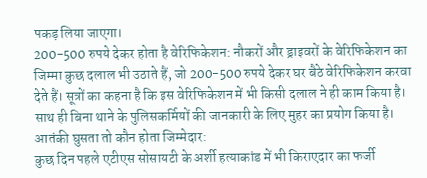पकड़ लिया जाएगा।
200-500 रुपये देकर होता है वेरिफिकेशन: नौकरों और ड्राइवरों के वेरिफिकेशन का जिम्मा कुछ दलाल भी उठाते हैं, जो 200-500 रुपये देकर घर बैठे वेरिफिकेशन करवा देते हैं। सूत्रों का कहना है कि इस वेरिफिकेशन में भी किसी दलाल ने ही काम किया है। साथ ही बिना थाने के पुलिसकर्मियों की जानकारी के लिए मुहर का प्रयोग किया है।
आतंकी घुसता तो कौन होता जिम्मेदार:
कुछ दिन पहले एटीएस सोसायटी के अर्शी हत्याकांड में भी किराएदार का फर्जी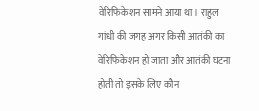वेरिफिकेशन सामने आया था। राहुल गांधी की जगह अगर किसी आतंकी का वेरिफिकेशन हो जाता और आतंकी घटना होती तो इसके लिए कौन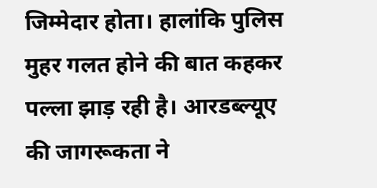जिम्मेदार होता। हालांकि पुलिस मुहर गलत होने की बात कहकर पल्ला झाड़ रही है। आरडब्ल्यूए की जागरूकता ने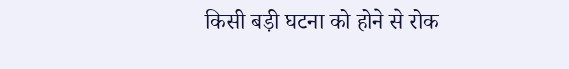किसी बड़ी घटना को होने से रोक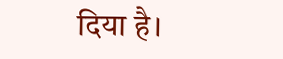दिया है।